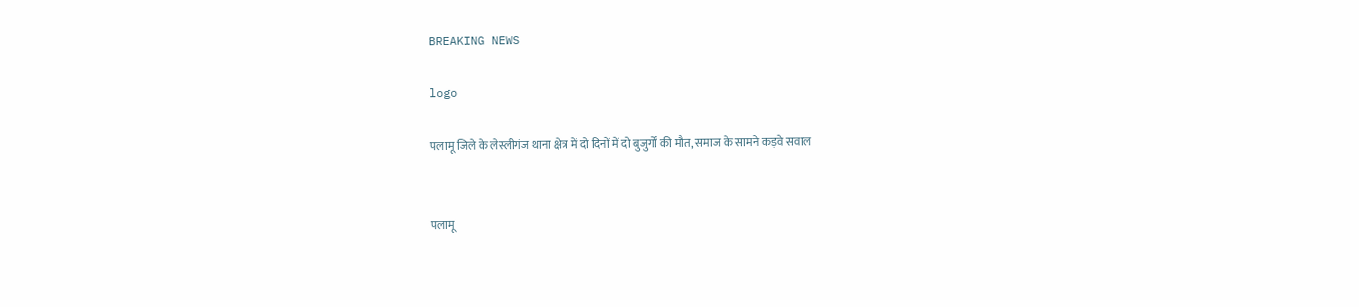BREAKING NEWS

logo

पलामू जिले के लेस्लीगंज थाना क्षेत्र में दो दिनों में दो बुजुर्गों की मौत, समाज के सामने कड़वे सवाल


पलामू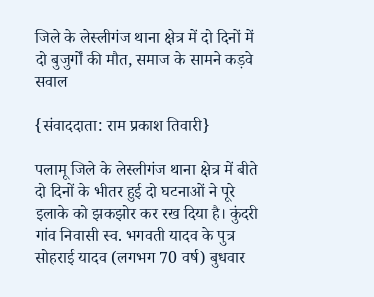जिले के लेस्लीगंज थाना क्षेत्र में दो दिनों में दो बुजुर्गों की मौत, समाज के सामने कड़वे सवाल

{संवाददाता: राम प्रकाश तिवारी}

पलामू जिले के लेस्लीगंज थाना क्षेत्र में बीते दो दिनों के भीतर हुई दो घटनाओं ने पूरे इलाके को झकझोर कर रख दिया है। कुंदरी गांव निवासी स्व. भगवती यादव के पुत्र सोहराई यादव (लगभग 70 वर्ष) बुधवार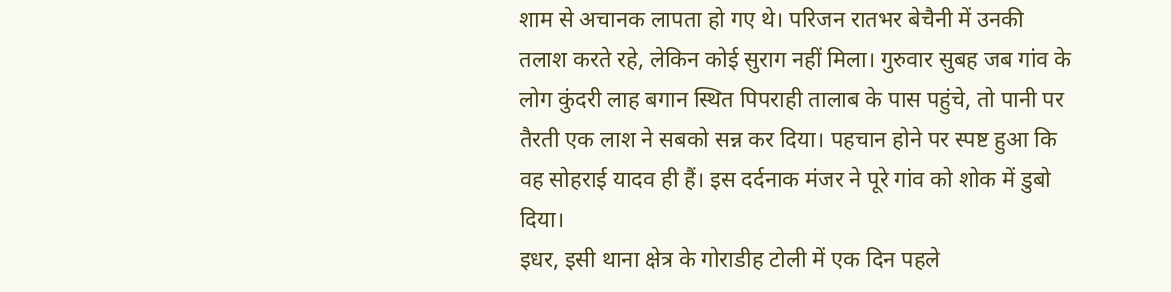शाम से अचानक लापता हो गए थे। परिजन रातभर बेचैनी में उनकी तलाश करते रहे, लेकिन कोई सुराग नहीं मिला। गुरुवार सुबह जब गांव के लोग कुंदरी लाह बगान स्थित पिपराही तालाब के पास पहुंचे, तो पानी पर तैरती एक लाश ने सबको सन्न कर दिया। पहचान होने पर स्पष्ट हुआ कि वह सोहराई यादव ही हैं। इस दर्दनाक मंजर ने पूरे गांव को शोक में डुबो दिया।
इधर, इसी थाना क्षेत्र के गोराडीह टोली में एक दिन पहले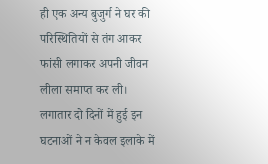ही एक अन्य बुजुर्ग ने घर की परिस्थितियों से तंग आकर फांसी लगाकर अपनी जीवन लीला समाप्त कर ली। लगातार दो दिनों में हुई इन घटनाओं ने न केवल इलाके में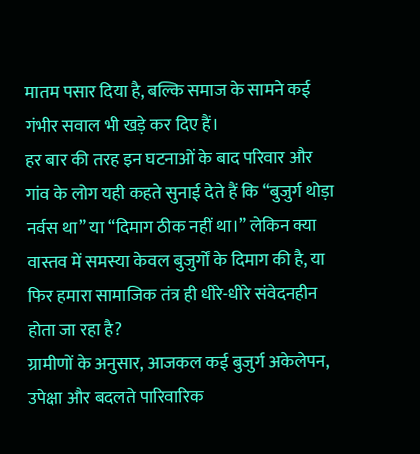मातम पसार दिया है, बल्कि समाज के सामने कई गंभीर सवाल भी खड़े कर दिए हैं।
हर बार की तरह इन घटनाओं के बाद परिवार और गांव के लोग यही कहते सुनाई देते हैं कि “बुजुर्ग थोड़ा नर्वस था” या “दिमाग ठीक नहीं था।” लेकिन क्या वास्तव में समस्या केवल बुजुर्गों के दिमाग की है, या फिर हमारा सामाजिक तंत्र ही धीरे-धीरे संवेदनहीन होता जा रहा है?
ग्रामीणों के अनुसार, आजकल कई बुजुर्ग अकेलेपन, उपेक्षा और बदलते पारिवारिक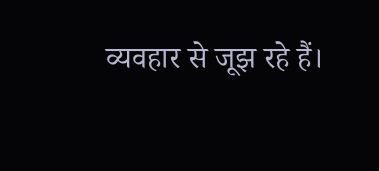व्यवहार से जूझ रहे हैं।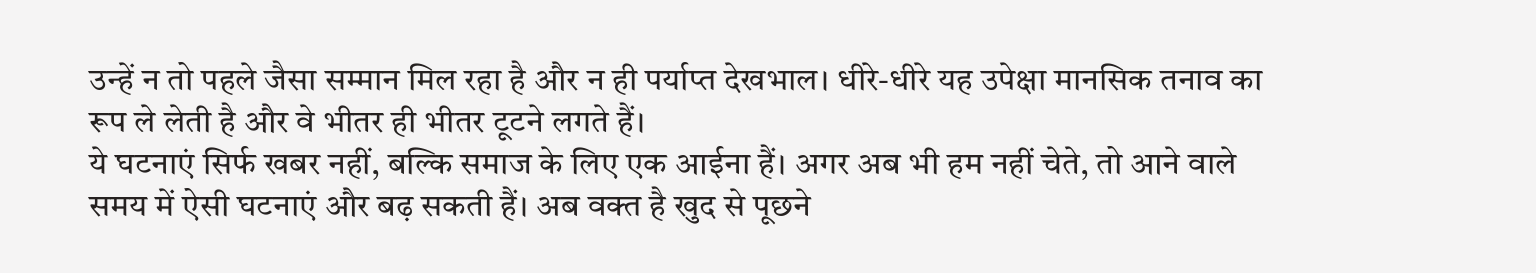उन्हें न तो पहले जैसा सम्मान मिल रहा है और न ही पर्याप्त देखभाल। धीरे-धीरे यह उपेक्षा मानसिक तनाव का रूप ले लेती है और वे भीतर ही भीतर टूटने लगते हैं।
ये घटनाएं सिर्फ खबर नहीं, बल्कि समाज के लिए एक आईना हैं। अगर अब भी हम नहीं चेते, तो आने वाले समय में ऐसी घटनाएं और बढ़ सकती हैं। अब वक्त है खुद से पूछने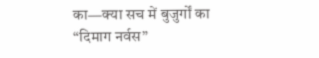का—क्या सच में बुजुर्गों का “दिमाग नर्वस”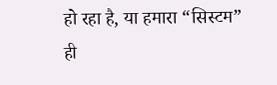हो रहा है, या हमारा “सिस्टम” ही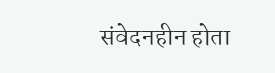संवेदनहीन होता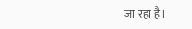जा रहा है।